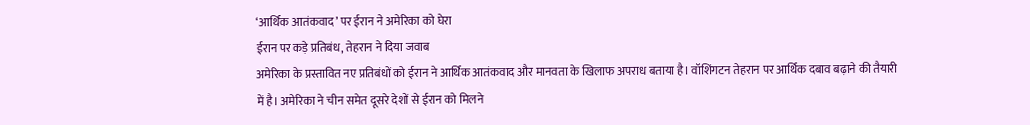‘आर्थिक आतंकवाद’ पर ईरान ने अमेरिका को घेरा
ईरान पर कड़े प्रतिबंध, तेहरान ने दिया जवाब
अमेरिका के प्रस्तावित नए प्रतिबंधों को ईरान ने आर्थिक आतंकवाद और मानवता के खिलाफ अपराध बताया है। वॉशिंगटन तेहरान पर आर्थिक दबाव बढ़ाने की तैयारी में है। अमेरिका ने चीन समेत दूसरे देशों से ईरान को मिलने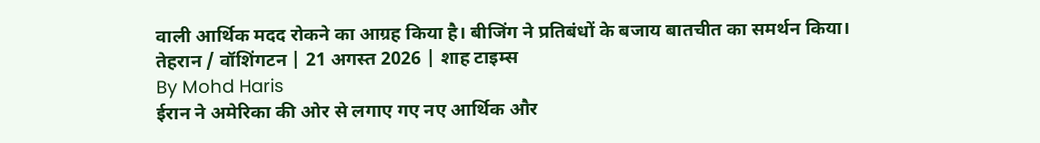वाली आर्थिक मदद रोकने का आग्रह किया है। बीजिंग ने प्रतिबंधों के बजाय बातचीत का समर्थन किया।
तेहरान / वॉशिंगटन | 21 अगस्त 2026 | शाह टाइम्स
By Mohd Haris
ईरान ने अमेरिका की ओर से लगाए गए नए आर्थिक और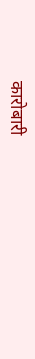कारोबारी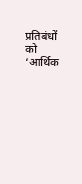प्रतिबंधों को ‘आर्थिक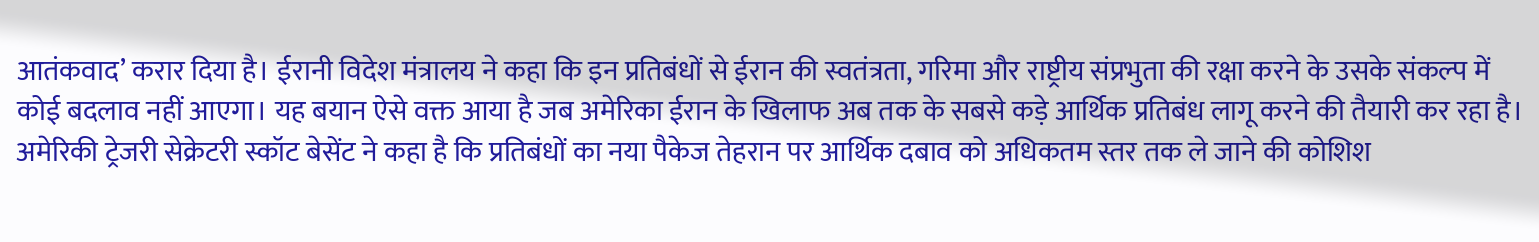आतंकवाद’ करार दिया है। ईरानी विदेश मंत्रालय ने कहा कि इन प्रतिबंधों से ईरान की स्वतंत्रता, गरिमा और राष्ट्रीय संप्रभुता की रक्षा करने के उसके संकल्प में कोई बदलाव नहीं आएगा। यह बयान ऐसे वक्त आया है जब अमेरिका ईरान के खिलाफ अब तक के सबसे कड़े आर्थिक प्रतिबंध लागू करने की तैयारी कर रहा है। अमेरिकी ट्रेजरी सेक्रेटरी स्कॉट बेसेंट ने कहा है कि प्रतिबंधों का नया पैकेज तेहरान पर आर्थिक दबाव को अधिकतम स्तर तक ले जाने की कोशिश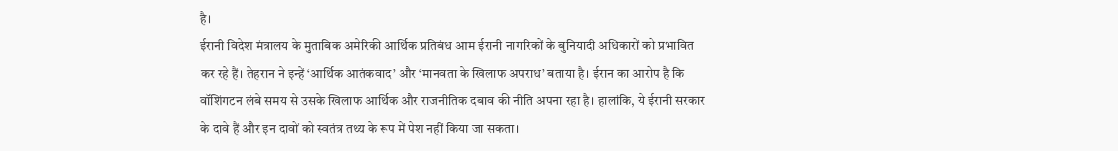है।
ईरानी विदेश मंत्रालय के मुताबिक अमेरिकी आर्थिक प्रतिबंध आम ईरानी नागरिकों के बुनियादी अधिकारों को प्रभावित कर रहे हैं। तेहरान ने इन्हें ‘आर्थिक आतंकवाद’ और ‘मानवता के खिलाफ अपराध’ बताया है। ईरान का आरोप है कि वॉशिंगटन लंबे समय से उसके खिलाफ आर्थिक और राजनीतिक दबाव की नीति अपना रहा है। हालांकि, ये ईरानी सरकार के दावे हैं और इन दावों को स्वतंत्र तथ्य के रूप में पेश नहीं किया जा सकता।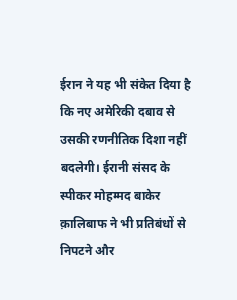ईरान ने यह भी संकेत दिया है कि नए अमेरिकी दबाव से उसकी रणनीतिक दिशा नहीं बदलेगी। ईरानी संसद के स्पीकर मोहम्मद बाकेर क़ालिबाफ ने भी प्रतिबंधों से निपटने और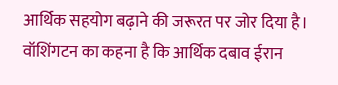आर्थिक सहयोग बढ़ाने की जरूरत पर जोर दिया है।
वॉशिंगटन का कहना है कि आर्थिक दबाव ईरान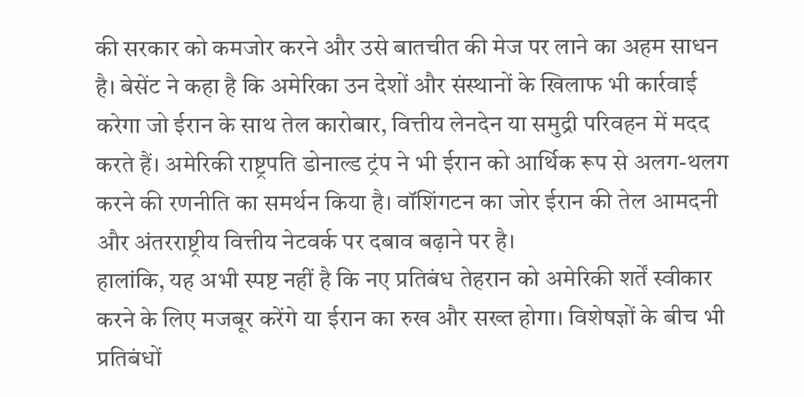की सरकार को कमजोर करने और उसे बातचीत की मेज पर लाने का अहम साधन है। बेसेंट ने कहा है कि अमेरिका उन देशों और संस्थानों के खिलाफ भी कार्रवाई करेगा जो ईरान के साथ तेल कारोबार, वित्तीय लेनदेन या समुद्री परिवहन में मदद करते हैं। अमेरिकी राष्ट्रपति डोनाल्ड ट्रंप ने भी ईरान को आर्थिक रूप से अलग-थलग करने की रणनीति का समर्थन किया है। वॉशिंगटन का जोर ईरान की तेल आमदनी और अंतरराष्ट्रीय वित्तीय नेटवर्क पर दबाव बढ़ाने पर है।
हालांकि, यह अभी स्पष्ट नहीं है कि नए प्रतिबंध तेहरान को अमेरिकी शर्तें स्वीकार करने के लिए मजबूर करेंगे या ईरान का रुख और सख्त होगा। विशेषज्ञों के बीच भी प्रतिबंधों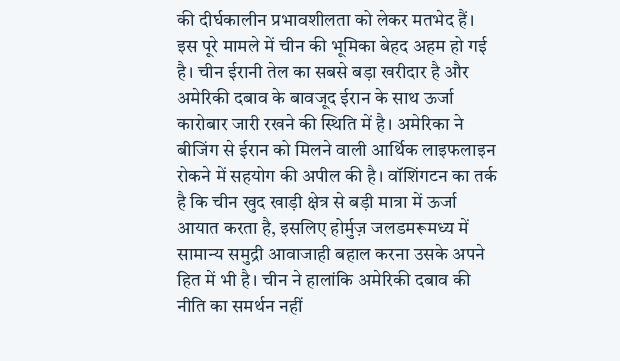की दीर्घकालीन प्रभावशीलता को लेकर मतभेद हैं।
इस पूरे मामले में चीन की भूमिका बेहद अहम हो गई है। चीन ईरानी तेल का सबसे बड़ा खरीदार है और अमेरिकी दबाव के बावजूद ईरान के साथ ऊर्जा कारोबार जारी रखने की स्थिति में है। अमेरिका ने बीजिंग से ईरान को मिलने वाली आर्थिक लाइफलाइन रोकने में सहयोग की अपील की है। वॉशिंगटन का तर्क है कि चीन खुद खाड़ी क्षेत्र से बड़ी मात्रा में ऊर्जा आयात करता है, इसलिए होर्मुज़ जलडमरूमध्य में सामान्य समुद्री आवाजाही बहाल करना उसके अपने हित में भी है। चीन ने हालांकि अमेरिकी दबाव की नीति का समर्थन नहीं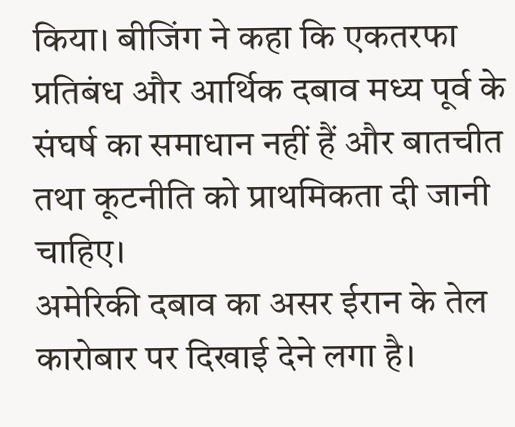किया। बीजिंग ने कहा कि एकतरफा प्रतिबंध और आर्थिक दबाव मध्य पूर्व के संघर्ष का समाधान नहीं हैं और बातचीत तथा कूटनीति को प्राथमिकता दी जानी चाहिए।
अमेरिकी दबाव का असर ईरान के तेल कारोबार पर दिखाई देने लगा है।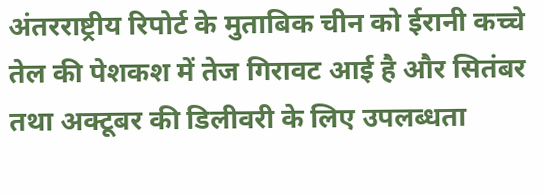अंतरराष्ट्रीय रिपोर्ट के मुताबिक चीन को ईरानी कच्चे तेल की पेशकश में तेज गिरावट आई है और सितंबर तथा अक्टूबर की डिलीवरी के लिए उपलब्धता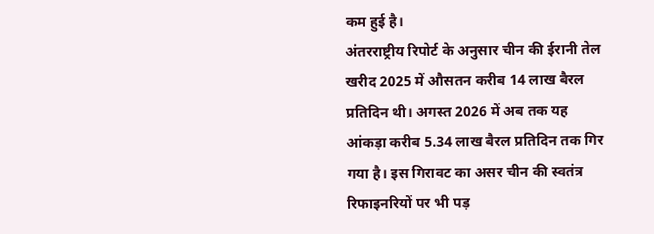कम हुई है।
अंतरराष्ट्रीय रिपोर्ट के अनुसार चीन की ईरानी तेल खरीद 2025 में औसतन करीब 14 लाख बैरल प्रतिदिन थी। अगस्त 2026 में अब तक यह आंकड़ा करीब 5.34 लाख बैरल प्रतिदिन तक गिर गया है। इस गिरावट का असर चीन की स्वतंत्र रिफाइनरियों पर भी पड़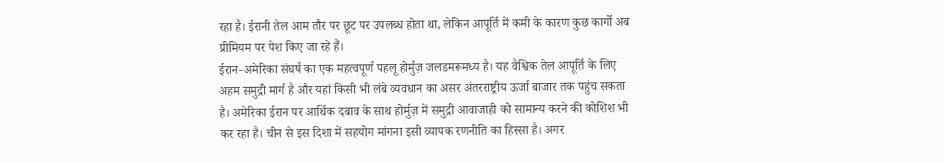रहा है। ईरानी तेल आम तौर पर छूट पर उपलब्ध होता था, लेकिन आपूर्ति में कमी के कारण कुछ कार्गो अब प्रीमियम पर पेश किए जा रहे हैं।
ईरान-अमेरिका संघर्ष का एक महत्वपूर्ण पहलू होर्मुज़ जलडमरूमध्य है। यह वैश्विक तेल आपूर्ति के लिए अहम समुद्री मार्ग है और यहां किसी भी लंबे व्यवधान का असर अंतरराष्ट्रीय ऊर्जा बाजार तक पहुंच सकता है। अमेरिका ईरान पर आर्थिक दबाव के साथ होर्मुज़ में समुद्री आवाजाही को सामान्य करने की कोशिश भी कर रहा है। चीन से इस दिशा में सहयोग मांगना इसी व्यापक रणनीति का हिस्सा है। अगर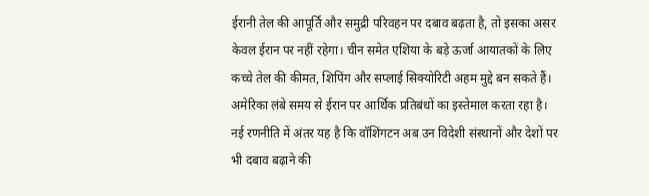ईरानी तेल की आपूर्ति और समुद्री परिवहन पर दबाव बढ़ता है, तो इसका असर केवल ईरान पर नहीं रहेगा। चीन समेत एशिया के बड़े ऊर्जा आयातकों के लिए कच्चे तेल की कीमत, शिपिंग और सप्लाई सिक्योरिटी अहम मुद्दे बन सकते हैं।
अमेरिका लंबे समय से ईरान पर आर्थिक प्रतिबंधों का इस्तेमाल करता रहा है। नई रणनीति में अंतर यह है कि वॉशिंगटन अब उन विदेशी संस्थानों और देशों पर भी दबाव बढ़ाने की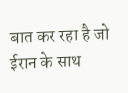बात कर रहा है जो ईरान के साथ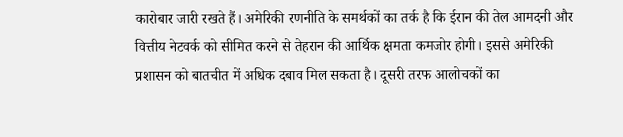कारोबार जारी रखते हैं। अमेरिकी रणनीति के समर्थकों का तर्क है कि ईरान की तेल आमदनी और वित्तीय नेटवर्क को सीमित करने से तेहरान की आर्थिक क्षमता कमजोर होगी। इससे अमेरिकी प्रशासन को बातचीत में अधिक दबाव मिल सकता है। दूसरी तरफ आलोचकों का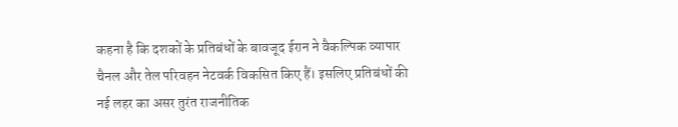कहना है कि दशकों के प्रतिबंधों के बावजूद ईरान ने वैकल्पिक व्यापार चैनल और तेल परिवहन नेटवर्क विकसित किए हैं। इसलिए प्रतिबंधों की नई लहर का असर तुरंत राजनीतिक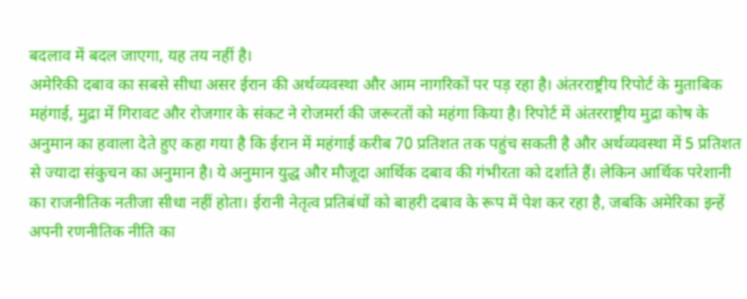बदलाव में बदल जाएगा, यह तय नहीं है।
अमेरिकी दबाव का सबसे सीधा असर ईरान की अर्थव्यवस्था और आम नागरिकों पर पड़ रहा है। अंतरराष्ट्रीय रिपोर्ट के मुताबिक महंगाई, मुद्रा में गिरावट और रोजगार के संकट ने रोजमर्रा की जरूरतों को महंगा किया है। रिपोर्ट में अंतरराष्ट्रीय मुद्रा कोष के अनुमान का हवाला देते हुए कहा गया है कि ईरान में महंगाई करीब 70 प्रतिशत तक पहुंच सकती है और अर्थव्यवस्था में 5 प्रतिशत से ज्यादा संकुचन का अनुमान है। ये अनुमान युद्ध और मौजूदा आर्थिक दबाव की गंभीरता को दर्शाते हैं। लेकिन आर्थिक परेशानी का राजनीतिक नतीजा सीधा नहीं होता। ईरानी नेतृत्व प्रतिबंधों को बाहरी दबाव के रूप में पेश कर रहा है, जबकि अमेरिका इन्हें अपनी रणनीतिक नीति का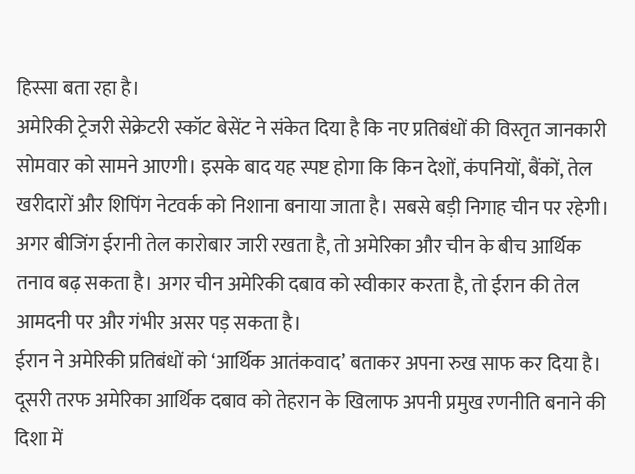हिस्सा बता रहा है।
अमेरिकी ट्रेजरी सेक्रेटरी स्कॉट बेसेंट ने संकेत दिया है कि नए प्रतिबंधों की विस्तृत जानकारी सोमवार को सामने आएगी। इसके बाद यह स्पष्ट होगा कि किन देशों, कंपनियों, बैंकों, तेल खरीदारों और शिपिंग नेटवर्क को निशाना बनाया जाता है। सबसे बड़ी निगाह चीन पर रहेगी। अगर बीजिंग ईरानी तेल कारोबार जारी रखता है, तो अमेरिका और चीन के बीच आर्थिक तनाव बढ़ सकता है। अगर चीन अमेरिकी दबाव को स्वीकार करता है, तो ईरान की तेल आमदनी पर और गंभीर असर पड़ सकता है।
ईरान ने अमेरिकी प्रतिबंधों को ‘आर्थिक आतंकवाद’ बताकर अपना रुख साफ कर दिया है। दूसरी तरफ अमेरिका आर्थिक दबाव को तेहरान के खिलाफ अपनी प्रमुख रणनीति बनाने की दिशा में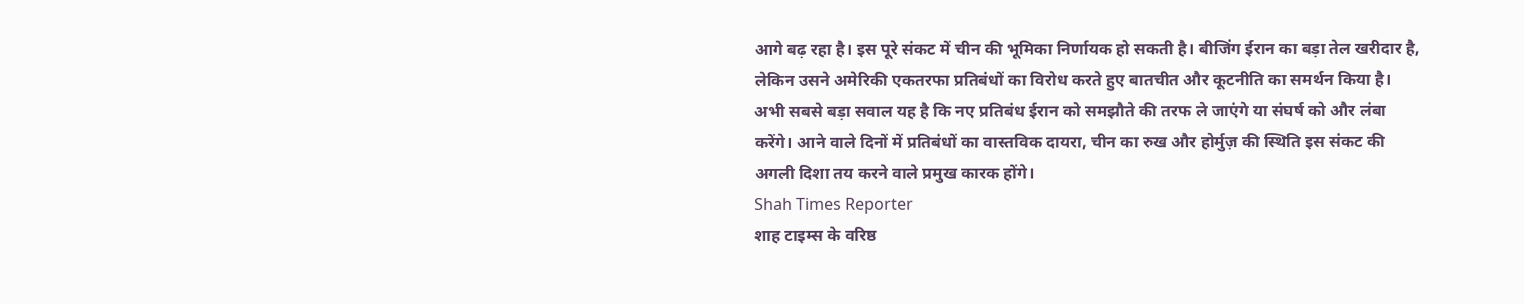आगे बढ़ रहा है। इस पूरे संकट में चीन की भूमिका निर्णायक हो सकती है। बीजिंग ईरान का बड़ा तेल खरीदार है, लेकिन उसने अमेरिकी एकतरफा प्रतिबंधों का विरोध करते हुए बातचीत और कूटनीति का समर्थन किया है। अभी सबसे बड़ा सवाल यह है कि नए प्रतिबंध ईरान को समझौते की तरफ ले जाएंगे या संघर्ष को और लंबा करेंगे। आने वाले दिनों में प्रतिबंधों का वास्तविक दायरा, चीन का रुख और होर्मुज़ की स्थिति इस संकट की अगली दिशा तय करने वाले प्रमुख कारक होंगे।
Shah Times Reporter
शाह टाइम्स के वरिष्ठ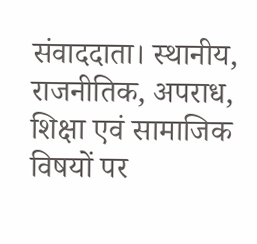संवाददाता। स्थानीय, राजनीतिक, अपराध, शिक्षा एवं सामाजिक विषयों पर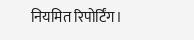नियमित रिपोर्टिंग।